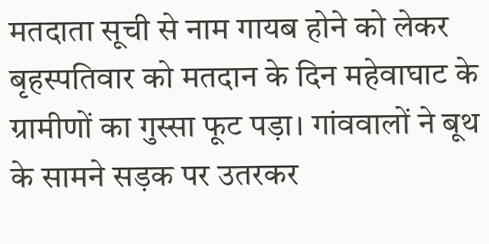मतदाता सूची से नाम गायब होने को लेकर बृहस्पतिवार को मतदान के दिन महेवाघाट के ग्रामीणों का गुस्सा फूट पड़ा। गांववालों ने बूथ के सामने सड़क पर उतरकर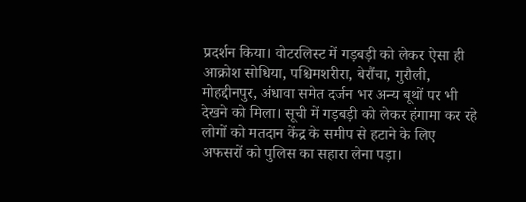प्रदर्शन किया। वोटरलिस्ट में गड़बड़ी को लेकर ऐसा ही आक्रोश सोधिया, पश्चिमशरीरा, बेरौंचा, गुरौली, मोहद्दीनपुर, अंधावा समेत दर्जन भर अन्य बूथों पर भी देखने को मिला। सूची में गड़बड़ी को लेकर हंगामा कर रहे लोगों को मतदान केंद्र के समीप से हटाने के लिए अफसरों को पुलिस का सहारा लेना पड़ा।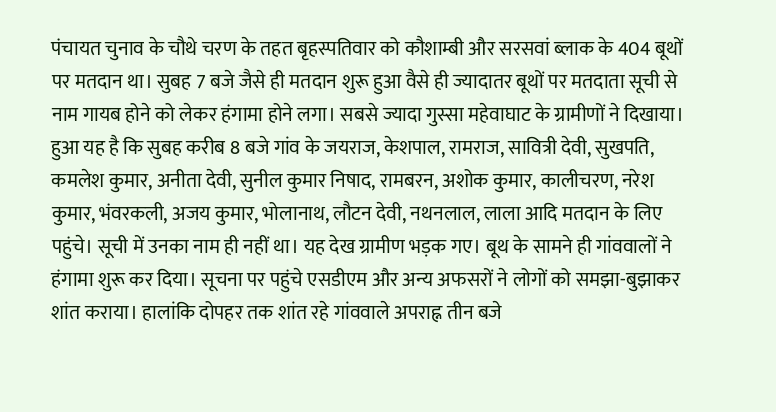पंचायत चुनाव के चौथे चरण के तहत बृहस्पतिवार को कौशाम्बी और सरसवां ब्लाक के 404 बूथों पर मतदान था। सुबह 7 बजे जैसे ही मतदान शुरू हुआ वैसे ही ज्यादातर बूथों पर मतदाता सूची से नाम गायब होने को लेकर हंगामा होने लगा। सबसे ज्यादा गुस्सा महेवाघाट के ग्रामीणों ने दिखाया। हुआ यह है कि सुबह करीब 8 बजे गांव के जयराज, केशपाल, रामराज, सावित्री देवी, सुखपति, कमलेश कुमार, अनीता देवी, सुनील कुमार निषाद, रामबरन, अशोक कुमार, कालीचरण, नरेश कुमार, भंवरकली, अजय कुमार, भोलानाथ, लौटन देवी, नथनलाल, लाला आदि मतदान के लिए पहुंचे। सूची में उनका नाम ही नहीं था। यह देख ग्रामीण भड़क गए। बूथ के सामने ही गांववालों ने हंगामा शुरू कर दिया। सूचना पर पहुंचे एसडीएम और अन्य अफसरों ने लोगों को समझा-बुझाकर शांत कराया। हालांकि दोपहर तक शांत रहे गांववाले अपराह्न तीन बजे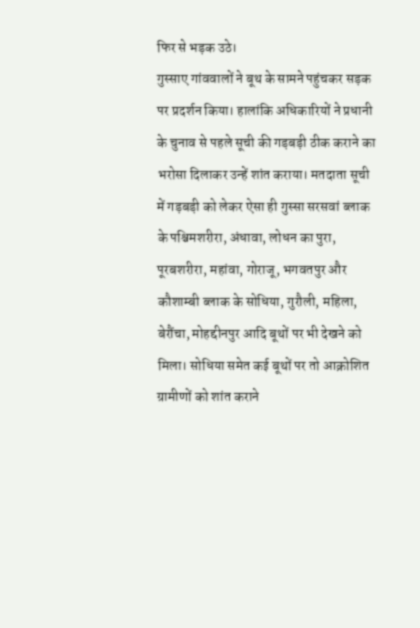फिर से भड़क उठे।
गुस्साए गांववालों ने बूथ के सामने पहुंचकर सड़क पर प्रदर्शन किया। हालांकि अधिकारियों ने प्रधानी के चुनाव से पहले सूची की गड़बड़ी ठीक कराने का भरोसा दिलाकर उन्हें शांत कराया। मतदाता सूची में गड़बड़ी को लेकर ऐसा ही गुस्सा सरसवां ब्लाक के पश्चिमशरीरा, अंधावा, लोधन का पुरा, पूरबशरीरा, महांवा, गोराजू, भगवतपुर और कौशाम्बी ब्लाक के सोधिया, गुरौली, महिला, बेरौंचा, मोहद्दीनपुर आदि बूथों पर भी देखने को मिला। सोधिया समेत कई बूथों पर तो आक्रोशित ग्रामीणों को शांत कराने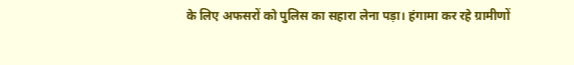के लिए अफसरों को पुलिस का सहारा लेना पड़ा। हंगामा कर रहे ग्रामीणों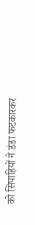को सिपाहियों ने डंडा फटकारकर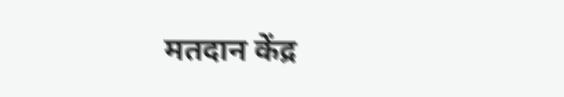मतदान केंद्र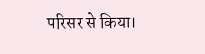परिसर से किया।